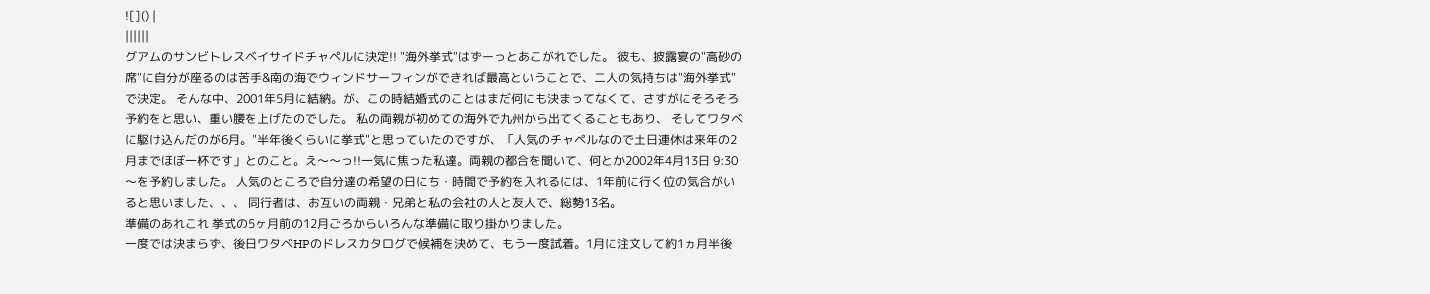![]() |
||||||
グアムのサンビトレスベイサイドチャペルに決定!! "海外挙式"はずーっとあこがれでした。 彼も、披露宴の"高砂の席"に自分が座るのは苦手&南の海でウィンドサーフィンができれば最高ということで、二人の気持ちは"海外挙式"で決定。 そんな中、2001年5月に結納。が、この時結婚式のことはまだ何にも決まってなくて、さすがにそろそろ予約をと思い、重い腰を上げたのでした。 私の両親が初めての海外で九州から出てくることもあり、 そしてワタベに駆け込んだのが6月。"半年後くらいに挙式"と思っていたのですが、「人気のチャペルなので土日連休は来年の2月までほぼ一杯です」とのこと。え〜〜っ!!一気に焦った私達。両親の都合を聞いて、何とか2002年4月13日 9:30〜を予約しました。 人気のところで自分達の希望の日にち・時間で予約を入れるには、1年前に行く位の気合がいると思いました、、、 同行者は、お互いの両親・兄弟と私の会社の人と友人で、総勢13名。
準備のあれこれ 挙式の5ヶ月前の12月ごろからいろんな準備に取り掛かりました。
一度では決まらず、後日ワタベHPのドレスカタログで候補を決めて、もう一度試着。1月に注文して約1ヵ月半後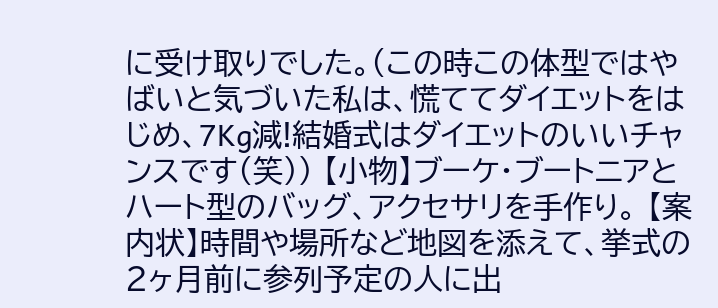に受け取りでした。(この時この体型ではやばいと気づいた私は、慌ててダイエットをはじめ、7Kg減!結婚式はダイエットのいいチャンスです(笑)) 【小物】ブーケ・ブートニアとハート型のバッグ、アクセサリを手作り。 【案内状】時間や場所など地図を添えて、挙式の2ヶ月前に参列予定の人に出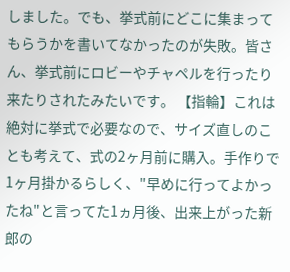しました。でも、挙式前にどこに集まってもらうかを書いてなかったのが失敗。皆さん、挙式前にロビーやチャペルを行ったり来たりされたみたいです。 【指輪】これは絶対に挙式で必要なので、サイズ直しのことも考えて、式の2ヶ月前に購入。手作りで1ヶ月掛かるらしく、"早めに行ってよかったね"と言ってた1ヵ月後、出来上がった新郎の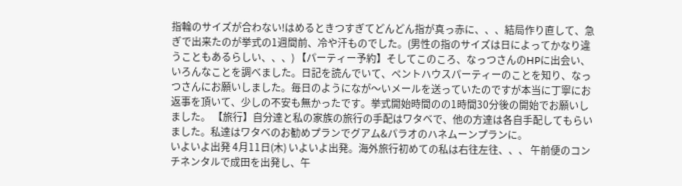指輪のサイズが合わない!はめるときつすぎてどんどん指が真っ赤に、、、結局作り直して、急ぎで出来たのが挙式の1週間前、冷や汗ものでした。(男性の指のサイズは日によってかなり違うこともあるらしい、、、) 【パーティー予約】そしてこのころ、なっつさんのHPに出会い、いろんなことを調べました。日記を読んでいて、ペントハウスパーティーのことを知り、なっつさんにお願いしました。毎日のようになが〜いメールを送っていたのですが本当に丁寧にお返事を頂いて、少しの不安も無かったです。挙式開始時間のの1時間30分後の開始でお願いしました。 【旅行】自分達と私の家族の旅行の手配はワタベで、他の方達は各自手配してもらいました。私達はワタベのお勧めプランでグアム&パラオのハネムーンプランに。
いよいよ出発 4月11日(木) いよいよ出発。海外旅行初めての私は右往左往、、、 午前便のコンチネンタルで成田を出発し、午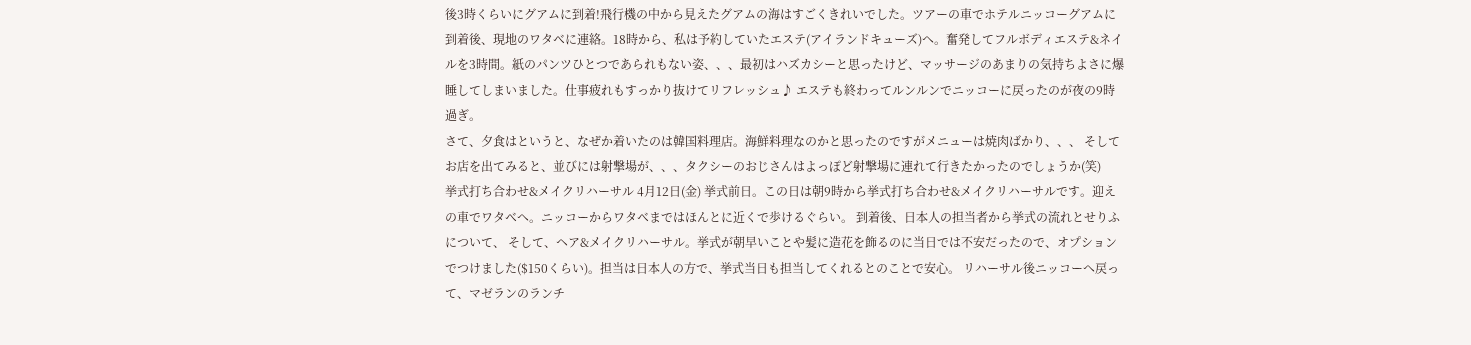後3時くらいにグアムに到着!飛行機の中から見えたグアムの海はすごくきれいでした。ツアーの車でホテルニッコーグアムに到着後、現地のワタベに連絡。18時から、私は予約していたエステ(アイランドキューズ)へ。奮発してフルボディエステ&ネイルを3時間。紙のパンツひとつであられもない姿、、、最初はハズカシーと思ったけど、マッサージのあまりの気持ちよさに爆睡してしまいました。仕事疲れもすっかり抜けてリフレッシュ♪ エステも終わってルンルンでニッコーに戻ったのが夜の9時過ぎ。
さて、夕食はというと、なぜか着いたのは韓国料理店。海鮮料理なのかと思ったのですがメニューは焼肉ばかり、、、 そしてお店を出てみると、並びには射撃場が、、、タクシーのおじさんはよっぽど射撃場に連れて行きたかったのでしょうか(笑)
挙式打ち合わせ&メイクリハーサル 4月12日(金) 挙式前日。この日は朝9時から挙式打ち合わせ&メイクリハーサルです。迎えの車でワタベへ。ニッコーからワタベまではほんとに近くで歩けるぐらい。 到着後、日本人の担当者から挙式の流れとせりふについて、 そして、ヘア&メイクリハーサル。挙式が朝早いことや髪に造花を飾るのに当日では不安だったので、オプションでつけました($150くらい)。担当は日本人の方で、挙式当日も担当してくれるとのことで安心。 リハーサル後ニッコーへ戻って、マゼランのランチ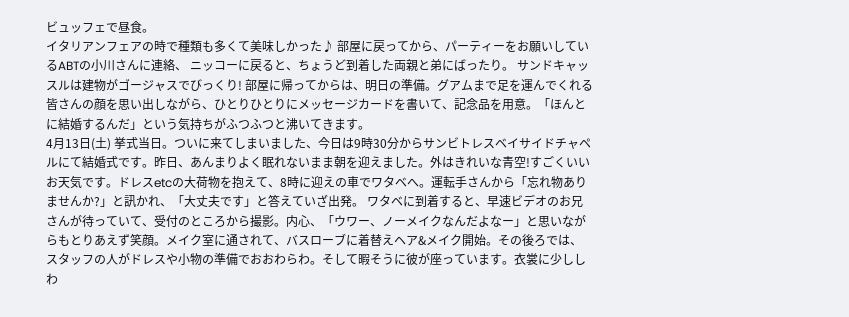ビュッフェで昼食。
イタリアンフェアの時で種類も多くて美味しかった♪ 部屋に戻ってから、パーティーをお願いしているABTの小川さんに連絡、 ニッコーに戻ると、ちょうど到着した両親と弟にばったり。 サンドキャッスルは建物がゴージャスでびっくり! 部屋に帰ってからは、明日の準備。グアムまで足を運んでくれる皆さんの顔を思い出しながら、ひとりひとりにメッセージカードを書いて、記念品を用意。「ほんとに結婚するんだ」という気持ちがふつふつと沸いてきます。
4月13日(土) 挙式当日。ついに来てしまいました、今日は9時30分からサンビトレスベイサイドチャペルにて結婚式です。昨日、あんまりよく眠れないまま朝を迎えました。外はきれいな青空!すごくいいお天気です。ドレスetcの大荷物を抱えて、8時に迎えの車でワタベへ。運転手さんから「忘れ物ありませんか?」と訊かれ、「大丈夫です」と答えていざ出発。 ワタベに到着すると、早速ビデオのお兄さんが待っていて、受付のところから撮影。内心、「ウワー、ノーメイクなんだよなー」と思いながらもとりあえず笑顔。メイク室に通されて、バスローブに着替えヘア&メイク開始。その後ろでは、スタッフの人がドレスや小物の準備でおおわらわ。そして暇そうに彼が座っています。衣裳に少ししわ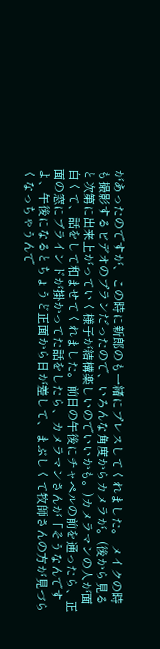があったのですが、この時に新郎のも一緒にプレスしてくれました。 メイクの時も撮影するビデオのプランだったので、いろんな角度からカメラが。(後から見ると次第に出来上がっていく様子が結構楽しいのでいいかも。)カメラマンの人が面白くて、話をして和ませてくれました。前日の午後にチャペルの前を通ったら、正面の窓にブラインドが掛かってた話をしたら、カメラマンさんが「そうなんですよ、午後になるとちょうど正面から日が差して、まぶしくて牧師さんの方が見づらくなっちゃうんで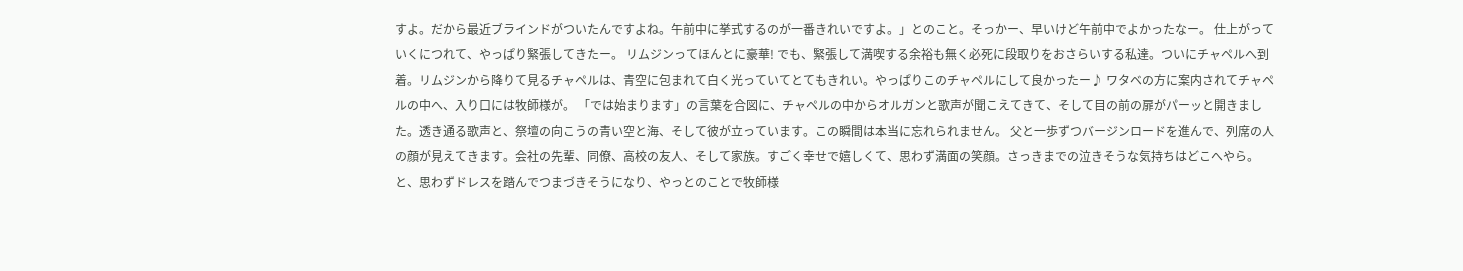すよ。だから最近ブラインドがついたんですよね。午前中に挙式するのが一番きれいですよ。」とのこと。そっかー、早いけど午前中でよかったなー。 仕上がっていくにつれて、やっぱり緊張してきたー。 リムジンってほんとに豪華! でも、緊張して満喫する余裕も無く必死に段取りをおさらいする私達。ついにチャペルへ到着。リムジンから降りて見るチャペルは、青空に包まれて白く光っていてとてもきれい。やっぱりこのチャペルにして良かったー♪ ワタベの方に案内されてチャペルの中へ、入り口には牧師様が。 「では始まります」の言葉を合図に、チャペルの中からオルガンと歌声が聞こえてきて、そして目の前の扉がパーッと開きました。透き通る歌声と、祭壇の向こうの青い空と海、そして彼が立っています。この瞬間は本当に忘れられません。 父と一歩ずつバージンロードを進んで、列席の人の顔が見えてきます。会社の先輩、同僚、高校の友人、そして家族。すごく幸せで嬉しくて、思わず満面の笑顔。さっきまでの泣きそうな気持ちはどこへやら。と、思わずドレスを踏んでつまづきそうになり、やっとのことで牧師様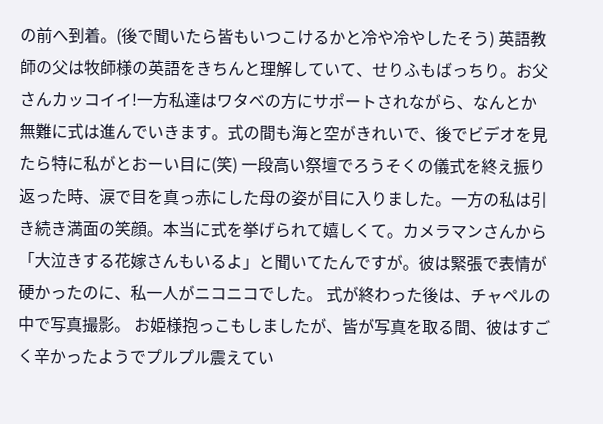の前へ到着。(後で聞いたら皆もいつこけるかと冷や冷やしたそう) 英語教師の父は牧師様の英語をきちんと理解していて、せりふもばっちり。お父さんカッコイイ!一方私達はワタベの方にサポートされながら、なんとか無難に式は進んでいきます。式の間も海と空がきれいで、後でビデオを見たら特に私がとおーい目に(笑) 一段高い祭壇でろうそくの儀式を終え振り返った時、涙で目を真っ赤にした母の姿が目に入りました。一方の私は引き続き満面の笑顔。本当に式を挙げられて嬉しくて。カメラマンさんから「大泣きする花嫁さんもいるよ」と聞いてたんですが。彼は緊張で表情が硬かったのに、私一人がニコニコでした。 式が終わった後は、チャペルの中で写真撮影。 お姫様抱っこもしましたが、皆が写真を取る間、彼はすごく辛かったようでプルプル震えてい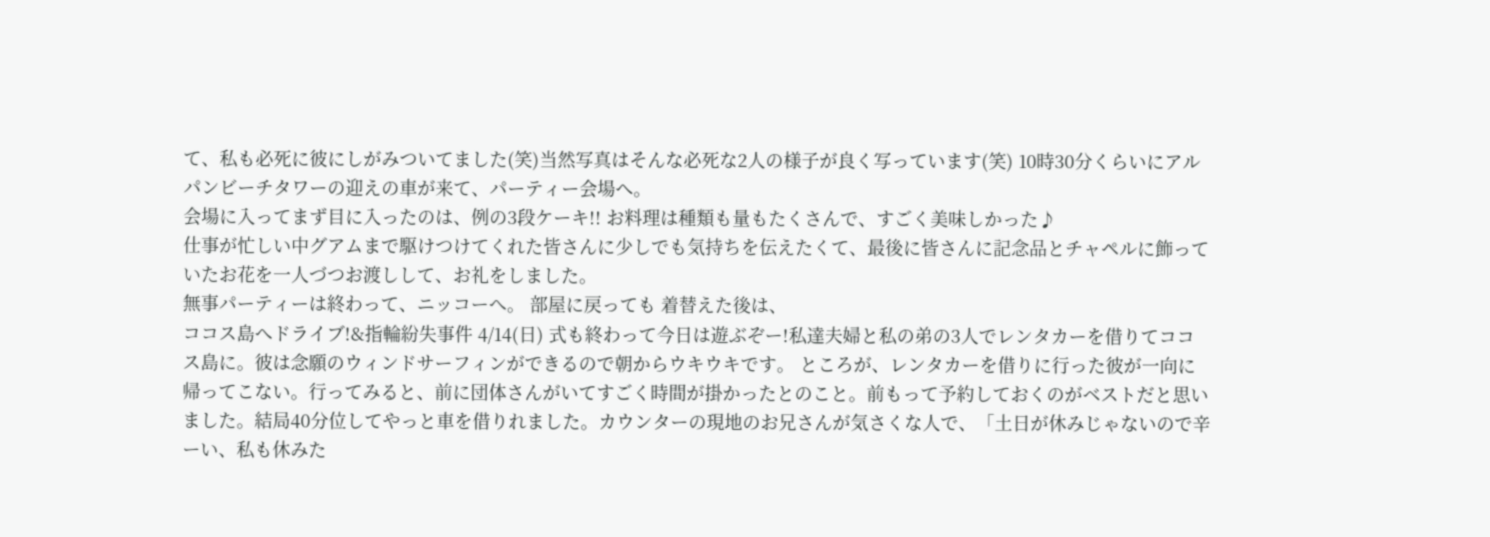て、私も必死に彼にしがみついてました(笑)当然写真はそんな必死な2人の様子が良く写っています(笑) 10時30分くらいにアルパンビーチタワーの迎えの車が来て、パーティー会場へ。
会場に入ってまず目に入ったのは、例の3段ケーキ!! お料理は種類も量もたくさんで、すごく美味しかった♪
仕事が忙しい中グアムまで駆けつけてくれた皆さんに少しでも気持ちを伝えたくて、最後に皆さんに記念品とチャペルに飾っていたお花を一人づつお渡しして、お礼をしました。
無事パーティーは終わって、ニッコーへ。 部屋に戻っても 着替えた後は、
ココス島へドライブ!&指輪紛失事件 4/14(日) 式も終わって今日は遊ぶぞー!私達夫婦と私の弟の3人でレンタカーを借りてココス島に。彼は念願のウィンドサーフィンができるので朝からウキウキです。 ところが、レンタカーを借りに行った彼が一向に帰ってこない。行ってみると、前に団体さんがいてすごく時間が掛かったとのこと。前もって予約しておくのがベストだと思いました。結局40分位してやっと車を借りれました。カウンターの現地のお兄さんが気さくな人で、「土日が休みじゃないので辛ーい、私も休みた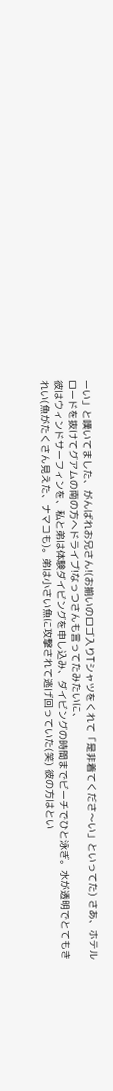ーい」と嘆いてました、がんばれお兄さん!(お揃いのロゴ入りTシャツをくれて「是非着てくださ〜い」といってた) さあ、ホテルロードを抜けてグアムの南の方へドライブ!なっつさんも言ってたみたいに、
彼はウィンドサーフィンを、私と弟は体験ダイビングを申し込み、ダイビングの時間までビーチでひと泳ぎ。水が透明でとてもきれい(魚がたくさん見えた、ナマコも)。弟は小さい魚に攻撃されて逃げ回っていた(笑) 彼の方はとい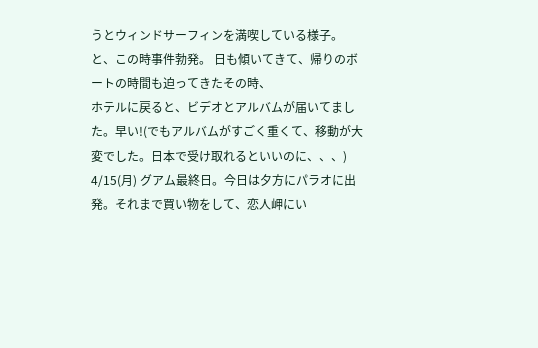うとウィンドサーフィンを満喫している様子。 と、この時事件勃発。 日も傾いてきて、帰りのボートの時間も迫ってきたその時、
ホテルに戻ると、ビデオとアルバムが届いてました。早い!(でもアルバムがすごく重くて、移動が大変でした。日本で受け取れるといいのに、、、)
4/15(月) グアム最終日。今日は夕方にパラオに出発。それまで買い物をして、恋人岬にい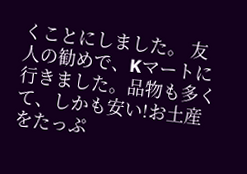くことにしました。 友人の勧めで、Kマートに行きました。品物も多くて、しかも安い!お土産をたっぷ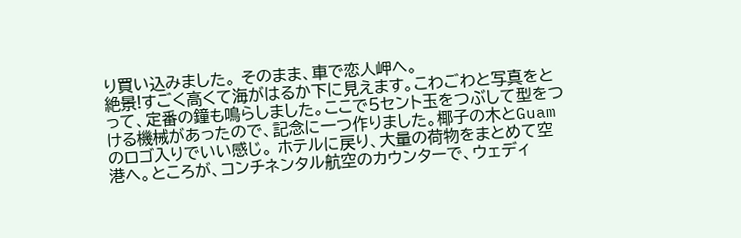り買い込みました。 そのまま、車で恋人岬へ。
絶景!すごく高くて海がはるか下に見えます。こわごわと写真をとって、定番の鐘も鳴らしました。ここで5セント玉をつぶして型をつける機械があったので、記念に一つ作りました。椰子の木とGuamのロゴ入りでいい感じ。 ホテルに戻り、大量の荷物をまとめて空港へ。ところが、コンチネンタル航空のカウンターで、ウェディ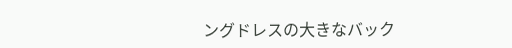ングドレスの大きなバック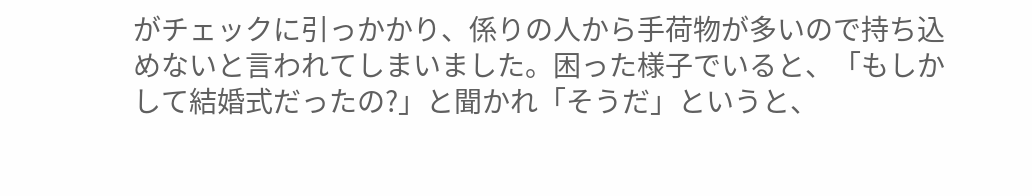がチェックに引っかかり、係りの人から手荷物が多いので持ち込めないと言われてしまいました。困った様子でいると、「もしかして結婚式だったの?」と聞かれ「そうだ」というと、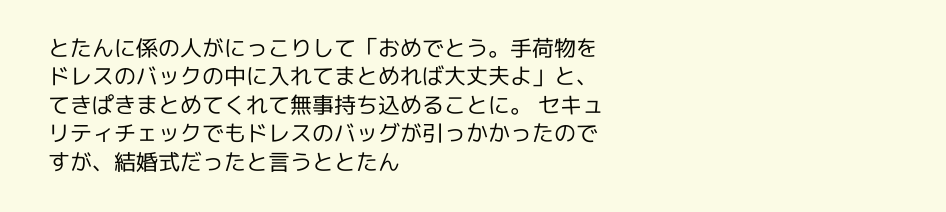とたんに係の人がにっこりして「おめでとう。手荷物をドレスのバックの中に入れてまとめれば大丈夫よ」と、てきぱきまとめてくれて無事持ち込めることに。 セキュリティチェックでもドレスのバッグが引っかかったのですが、結婚式だったと言うととたん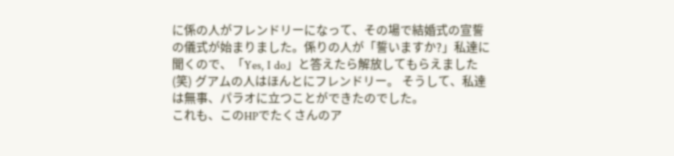に係の人がフレンドリーになって、その場で結婚式の宣誓の儀式が始まりました。係りの人が「誓いますか?」私達に聞くので、「Yes, I do」と答えたら解放してもらえました(笑) グアムの人はほんとにフレンドリー。 そうして、私達は無事、パラオに立つことができたのでした。
これも、このHPでたくさんのア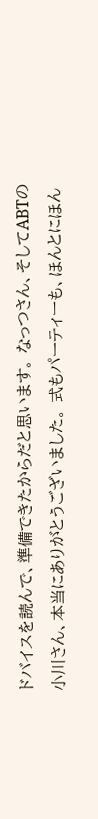ドバイスを読んで、準備できたからだと思います。 なっつさん、そしてABTの小川さん、本当にありがとうございました。 式もパーティーも、ほんとにほん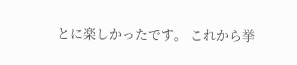とに楽しかったです。 これから挙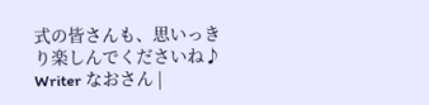式の皆さんも、思いっきり楽しんでくださいね♪ Writer なおさん |